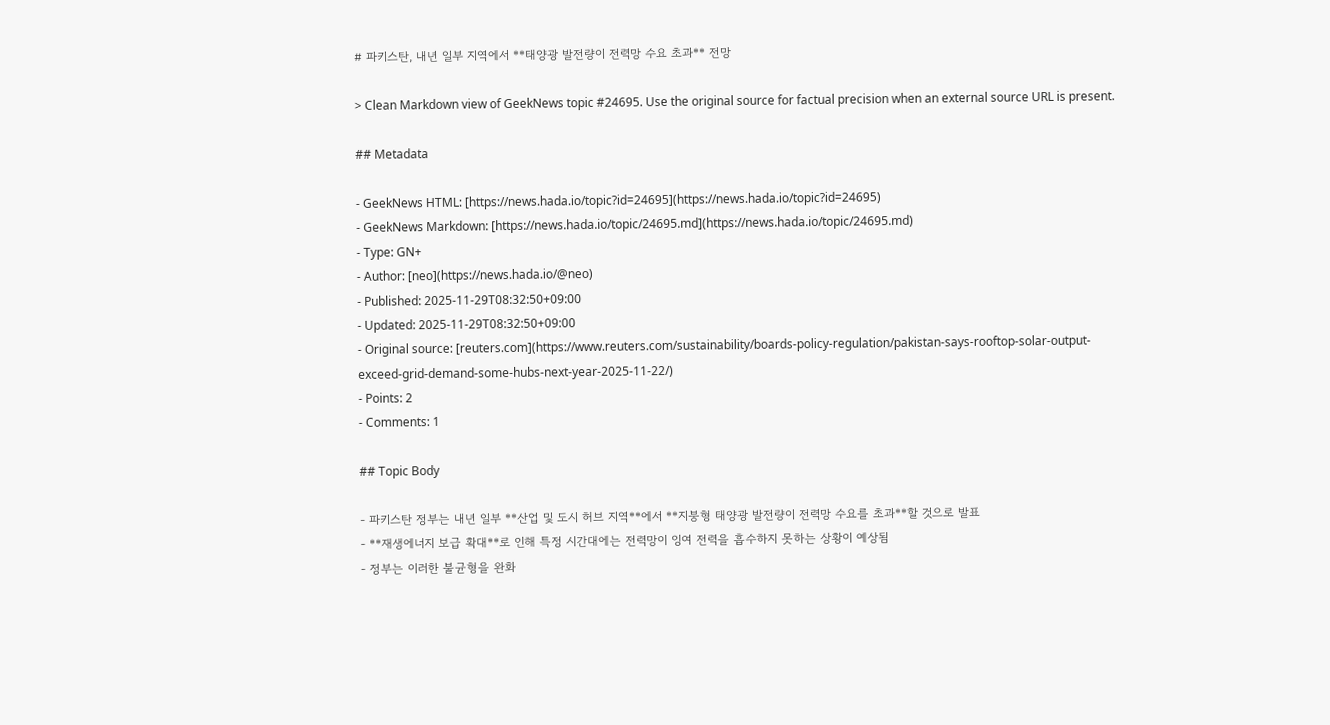# 파키스탄, 내년 일부 지역에서 **태양광 발전량이 전력망 수요 초과** 전망

> Clean Markdown view of GeekNews topic #24695. Use the original source for factual precision when an external source URL is present.

## Metadata

- GeekNews HTML: [https://news.hada.io/topic?id=24695](https://news.hada.io/topic?id=24695)
- GeekNews Markdown: [https://news.hada.io/topic/24695.md](https://news.hada.io/topic/24695.md)
- Type: GN+
- Author: [neo](https://news.hada.io/@neo)
- Published: 2025-11-29T08:32:50+09:00
- Updated: 2025-11-29T08:32:50+09:00
- Original source: [reuters.com](https://www.reuters.com/sustainability/boards-policy-regulation/pakistan-says-rooftop-solar-output-exceed-grid-demand-some-hubs-next-year-2025-11-22/)
- Points: 2
- Comments: 1

## Topic Body

- 파키스탄 정부는 내년 일부 **산업 및 도시 허브 지역**에서 **지붕형 태양광 발전량이 전력망 수요를 초과**할 것으로 발표
- **재생에너지 보급 확대**로 인해 특정 시간대에는 전력망이 잉여 전력을 흡수하지 못하는 상황이 예상됨
- 정부는 이러한 불균형을 완화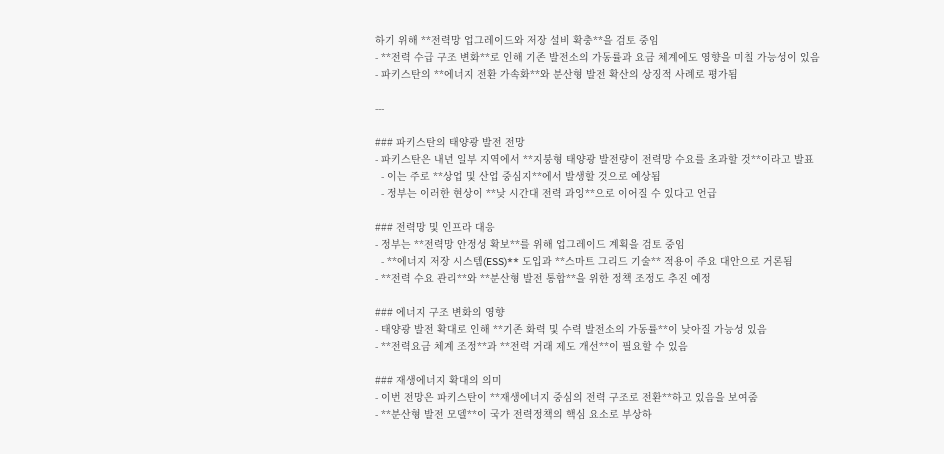하기 위해 **전력망 업그레이드와 저장 설비 확충**을 검토 중임
- **전력 수급 구조 변화**로 인해 기존 발전소의 가동률과 요금 체계에도 영향을 미칠 가능성이 있음
- 파키스탄의 **에너지 전환 가속화**와 분산형 발전 확산의 상징적 사례로 평가됨

---

### 파키스탄의 태양광 발전 전망
- 파키스탄은 내년 일부 지역에서 **지붕형 태양광 발전량이 전력망 수요를 초과할 것**이라고 발표
  - 이는 주로 **상업 및 산업 중심지**에서 발생할 것으로 예상됨
  - 정부는 이러한 현상이 **낮 시간대 전력 과잉**으로 이어질 수 있다고 언급

### 전력망 및 인프라 대응
- 정부는 **전력망 안정성 확보**를 위해 업그레이드 계획을 검토 중임
  - **에너지 저장 시스템(ESS)** 도입과 **스마트 그리드 기술** 적용이 주요 대안으로 거론됨
- **전력 수요 관리**와 **분산형 발전 통합**을 위한 정책 조정도 추진 예정

### 에너지 구조 변화의 영향
- 태양광 발전 확대로 인해 **기존 화력 및 수력 발전소의 가동률**이 낮아질 가능성 있음
- **전력요금 체계 조정**과 **전력 거래 제도 개선**이 필요할 수 있음

### 재생에너지 확대의 의미
- 이번 전망은 파키스탄이 **재생에너지 중심의 전력 구조로 전환**하고 있음을 보여줌
- **분산형 발전 모델**이 국가 전력정책의 핵심 요소로 부상하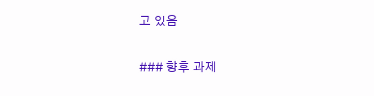고 있음

### 향후 과제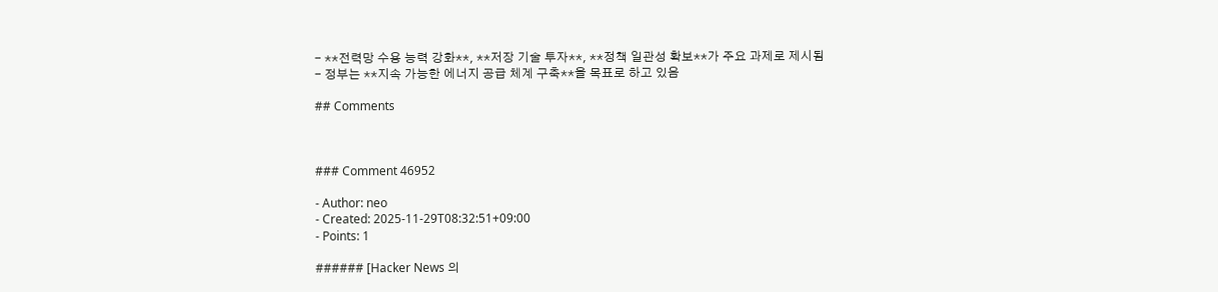- **전력망 수용 능력 강화**, **저장 기술 투자**, **정책 일관성 확보**가 주요 과제로 제시됨
- 정부는 **지속 가능한 에너지 공급 체계 구축**을 목표로 하고 있음

## Comments



### Comment 46952

- Author: neo
- Created: 2025-11-29T08:32:51+09:00
- Points: 1

###### [Hacker News 의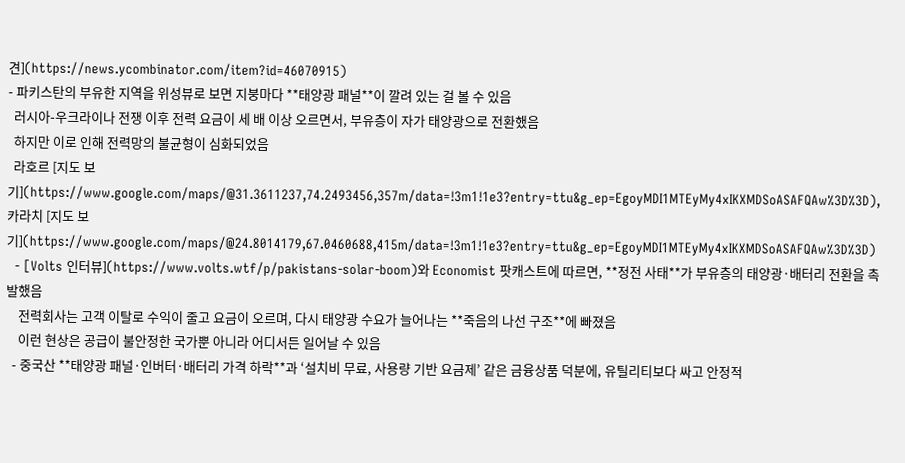견](https://news.ycombinator.com/item?id=46070915)
- 파키스탄의 부유한 지역을 위성뷰로 보면 지붕마다 **태양광 패널**이 깔려 있는 걸 볼 수 있음
  러시아-우크라이나 전쟁 이후 전력 요금이 세 배 이상 오르면서, 부유층이 자가 태양광으로 전환했음
  하지만 이로 인해 전력망의 불균형이 심화되었음
  라호르 [지도 보기](https://www.google.com/maps/@31.3611237,74.2493456,357m/data=!3m1!1e3?entry=ttu&g_ep=EgoyMDI1MTEyMy4xIKXMDSoASAFQAw%3D%3D), 카라치 [지도 보기](https://www.google.com/maps/@24.8014179,67.0460688,415m/data=!3m1!1e3?entry=ttu&g_ep=EgoyMDI1MTEyMy4xIKXMDSoASAFQAw%3D%3D)
  - [Volts 인터뷰](https://www.volts.wtf/p/pakistans-solar-boom)와 Economist 팟캐스트에 따르면, **정전 사태**가 부유층의 태양광·배터리 전환을 촉발했음
    전력회사는 고객 이탈로 수익이 줄고 요금이 오르며, 다시 태양광 수요가 늘어나는 **죽음의 나선 구조**에 빠졌음
    이런 현상은 공급이 불안정한 국가뿐 아니라 어디서든 일어날 수 있음
  - 중국산 **태양광 패널·인버터·배터리 가격 하락**과 ‘설치비 무료, 사용량 기반 요금제’ 같은 금융상품 덕분에, 유틸리티보다 싸고 안정적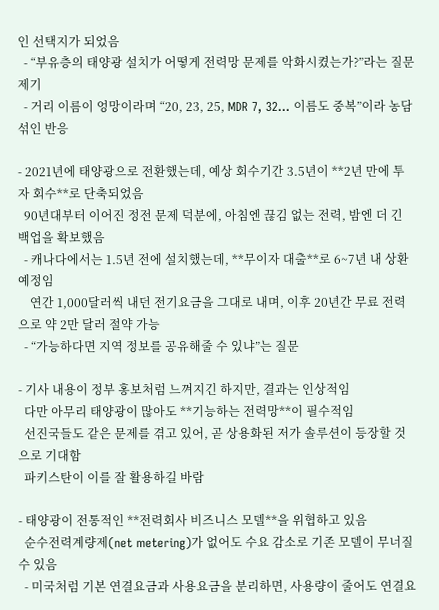인 선택지가 되었음
  - “부유층의 태양광 설치가 어떻게 전력망 문제를 악화시켰는가?”라는 질문 제기
  - 거리 이름이 엉망이라며 “20, 23, 25, MDR 7, 32… 이름도 중복”이라 농담 섞인 반응

- 2021년에 태양광으로 전환했는데, 예상 회수기간 3.5년이 **2년 만에 투자 회수**로 단축되었음
  90년대부터 이어진 정전 문제 덕분에, 아침엔 끊김 없는 전력, 밤엔 더 긴 백업을 확보했음
  - 캐나다에서는 1.5년 전에 설치했는데, **무이자 대출**로 6~7년 내 상환 예정임
    연간 1,000달러씩 내던 전기요금을 그대로 내며, 이후 20년간 무료 전력으로 약 2만 달러 절약 가능
  - “가능하다면 지역 정보를 공유해줄 수 있냐”는 질문

- 기사 내용이 정부 홍보처럼 느껴지긴 하지만, 결과는 인상적임
  다만 아무리 태양광이 많아도 **기능하는 전력망**이 필수적임
  선진국들도 같은 문제를 겪고 있어, 곧 상용화된 저가 솔루션이 등장할 것으로 기대함
  파키스탄이 이를 잘 활용하길 바람

- 태양광이 전통적인 **전력회사 비즈니스 모델**을 위협하고 있음
  순수전력계량제(net metering)가 없어도 수요 감소로 기존 모델이 무너질 수 있음
  - 미국처럼 기본 연결요금과 사용요금을 분리하면, 사용량이 줄어도 연결요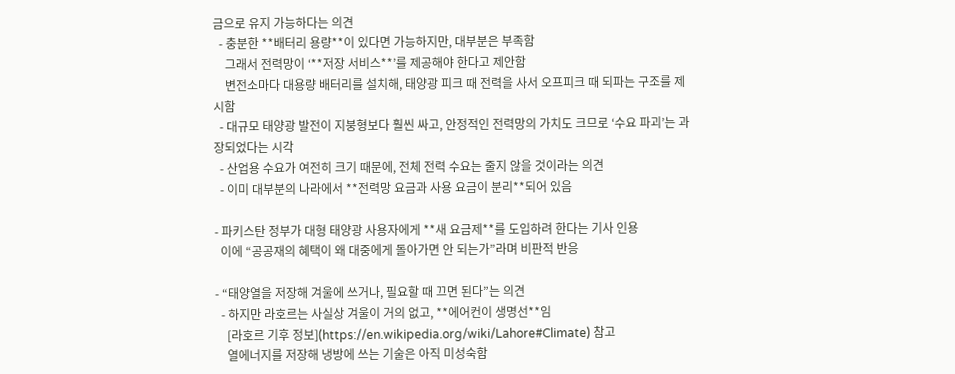금으로 유지 가능하다는 의견
  - 충분한 **배터리 용량**이 있다면 가능하지만, 대부분은 부족함
    그래서 전력망이 ‘**저장 서비스**’를 제공해야 한다고 제안함
    변전소마다 대용량 배터리를 설치해, 태양광 피크 때 전력을 사서 오프피크 때 되파는 구조를 제시함
  - 대규모 태양광 발전이 지붕형보다 훨씬 싸고, 안정적인 전력망의 가치도 크므로 ‘수요 파괴’는 과장되었다는 시각
  - 산업용 수요가 여전히 크기 때문에, 전체 전력 수요는 줄지 않을 것이라는 의견
  - 이미 대부분의 나라에서 **전력망 요금과 사용 요금이 분리**되어 있음

- 파키스탄 정부가 대형 태양광 사용자에게 **새 요금제**를 도입하려 한다는 기사 인용
  이에 “공공재의 혜택이 왜 대중에게 돌아가면 안 되는가”라며 비판적 반응

- “태양열을 저장해 겨울에 쓰거나, 필요할 때 끄면 된다”는 의견
  - 하지만 라호르는 사실상 겨울이 거의 없고, **에어컨이 생명선**임
    [라호르 기후 정보](https://en.wikipedia.org/wiki/Lahore#Climate) 참고
    열에너지를 저장해 냉방에 쓰는 기술은 아직 미성숙함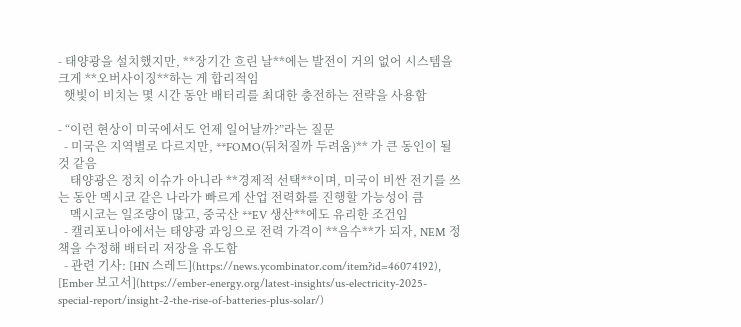- 태양광을 설치했지만, **장기간 흐린 날**에는 발전이 거의 없어 시스템을 크게 **오버사이징**하는 게 합리적임
  햇빛이 비치는 몇 시간 동안 배터리를 최대한 충전하는 전략을 사용함

- “이런 현상이 미국에서도 언제 일어날까?”라는 질문
  - 미국은 지역별로 다르지만, **FOMO(뒤처질까 두려움)** 가 큰 동인이 될 것 같음
    태양광은 정치 이슈가 아니라 **경제적 선택**이며, 미국이 비싼 전기를 쓰는 동안 멕시코 같은 나라가 빠르게 산업 전력화를 진행할 가능성이 큼
    멕시코는 일조량이 많고, 중국산 **EV 생산**에도 유리한 조건임
  - 캘리포니아에서는 태양광 과잉으로 전력 가격이 **음수**가 되자, NEM 정책을 수정해 배터리 저장을 유도함
  - 관련 기사: [HN 스레드](https://news.ycombinator.com/item?id=46074192), [Ember 보고서](https://ember-energy.org/latest-insights/us-electricity-2025-special-report/insight-2-the-rise-of-batteries-plus-solar/)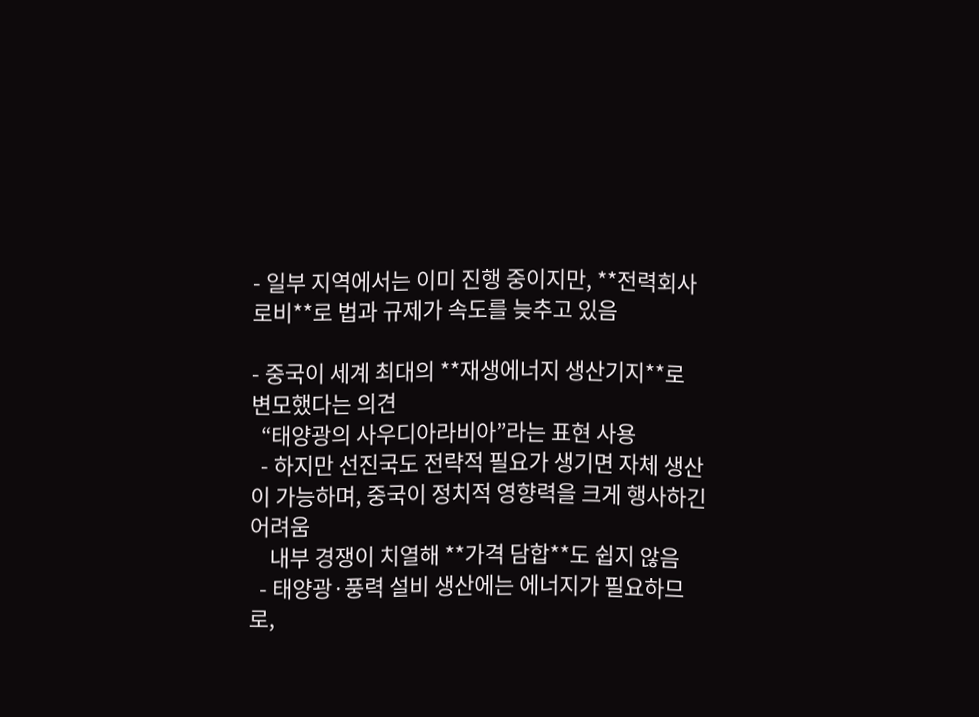- 일부 지역에서는 이미 진행 중이지만, **전력회사 로비**로 법과 규제가 속도를 늦추고 있음

- 중국이 세계 최대의 **재생에너지 생산기지**로 변모했다는 의견
  “태양광의 사우디아라비아”라는 표현 사용
  - 하지만 선진국도 전략적 필요가 생기면 자체 생산이 가능하며, 중국이 정치적 영향력을 크게 행사하긴 어려움
    내부 경쟁이 치열해 **가격 담합**도 쉽지 않음
  - 태양광·풍력 설비 생산에는 에너지가 필요하므로,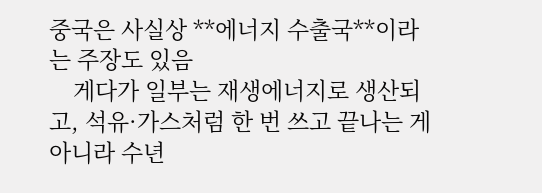중국은 사실상 **에너지 수출국**이라는 주장도 있음
    게다가 일부는 재생에너지로 생산되고, 석유·가스처럼 한 번 쓰고 끝나는 게 아니라 수년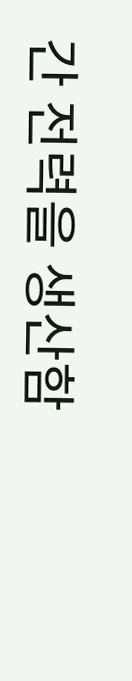간 전력을 생산함